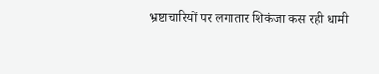भ्रष्टाचारियों पर लगातार शिकंजा कस रही धामी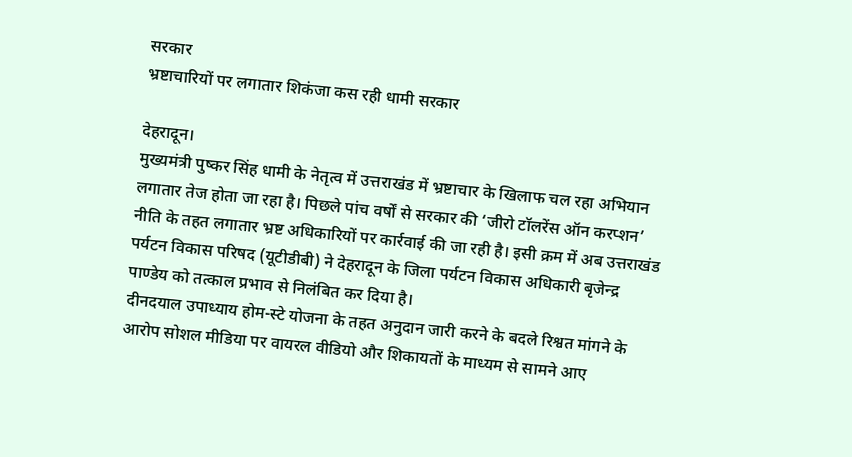सरकार
भ्रष्टाचारियों पर लगातार शिकंजा कस रही धामी सरकार

देहरादून।
मुख्यमंत्री पुष्कर सिंह धामी के नेतृत्व में उत्तराखंड में भ्रष्टाचार के खिलाफ चल रहा अभियान लगातार तेज होता जा रहा है। पिछले पांच वर्षों से सरकार की ‘जीरो टॉलरेंस ऑन करप्शन’ नीति के तहत लगातार भ्रष्ट अधिकारियों पर कार्रवाई की जा रही है। इसी क्रम में अब उत्तराखंड पर्यटन विकास परिषद (यूटीडीबी) ने देहरादून के जिला पर्यटन विकास अधिकारी बृजेन्द्र पाण्डेय को तत्काल प्रभाव से निलंबित कर दिया है।
दीनदयाल उपाध्याय होम-स्टे योजना के तहत अनुदान जारी करने के बदले रिश्वत मांगने के आरोप सोशल मीडिया पर वायरल वीडियो और शिकायतों के माध्यम से सामने आए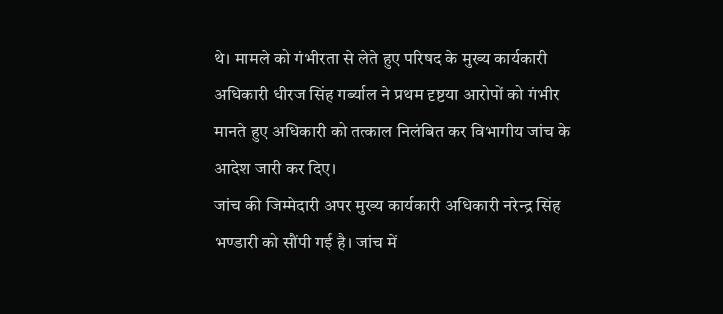थे। मामले को गंभीरता से लेते हुए परिषद के मुख्य कार्यकारी अधिकारी धीरज सिंह गर्ब्याल ने प्रथम दृष्टया आरोपों को गंभीर मानते हुए अधिकारी को तत्काल निलंबित कर विभागीय जांच के आदेश जारी कर दिए।
जांच की जिम्मेदारी अपर मुख्य कार्यकारी अधिकारी नरेन्द्र सिंह भण्डारी को सौंपी गई है। जांच में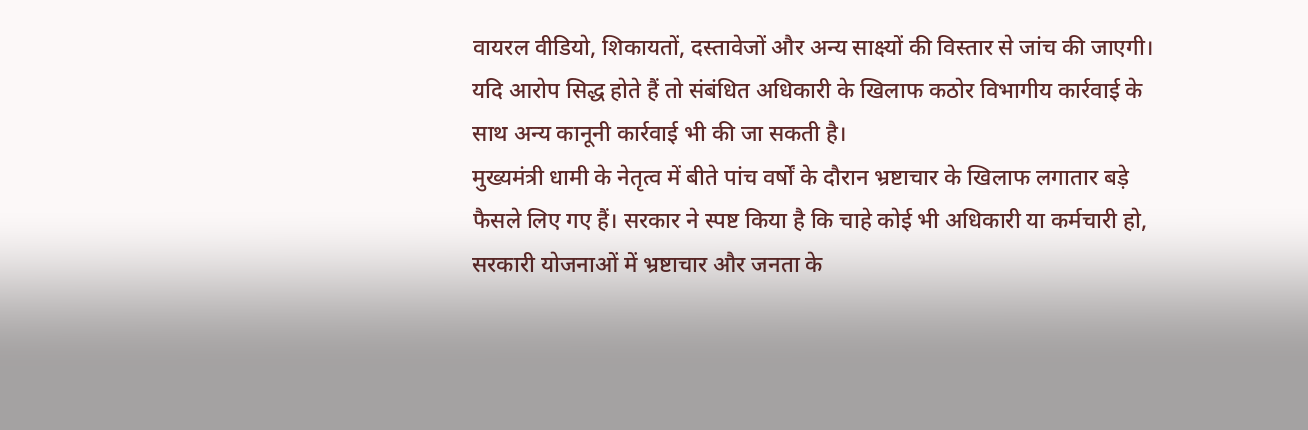वायरल वीडियो, शिकायतों, दस्तावेजों और अन्य साक्ष्यों की विस्तार से जांच की जाएगी। यदि आरोप सिद्ध होते हैं तो संबंधित अधिकारी के खिलाफ कठोर विभागीय कार्रवाई के साथ अन्य कानूनी कार्रवाई भी की जा सकती है।
मुख्यमंत्री धामी के नेतृत्व में बीते पांच वर्षों के दौरान भ्रष्टाचार के खिलाफ लगातार बड़े फैसले लिए गए हैं। सरकार ने स्पष्ट किया है कि चाहे कोई भी अधिकारी या कर्मचारी हो, सरकारी योजनाओं में भ्रष्टाचार और जनता के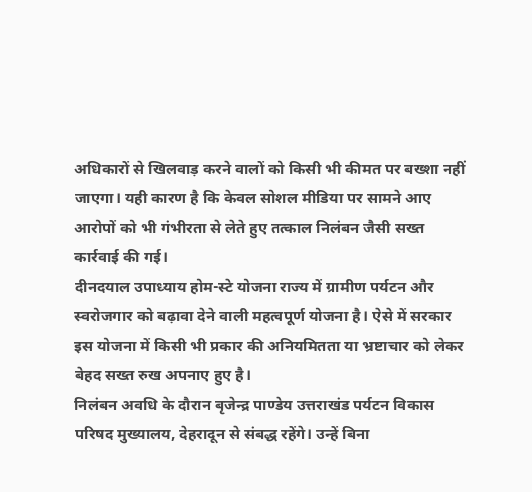अधिकारों से खिलवाड़ करने वालों को किसी भी कीमत पर बख्शा नहीं जाएगा। यही कारण है कि केवल सोशल मीडिया पर सामने आए आरोपों को भी गंभीरता से लेते हुए तत्काल निलंबन जैसी सख्त कार्रवाई की गई।
दीनदयाल उपाध्याय होम-स्टे योजना राज्य में ग्रामीण पर्यटन और स्वरोजगार को बढ़ावा देने वाली महत्वपूर्ण योजना है। ऐसे में सरकार इस योजना में किसी भी प्रकार की अनियमितता या भ्रष्टाचार को लेकर बेहद सख्त रुख अपनाए हुए है।
निलंबन अवधि के दौरान बृजेन्द्र पाण्डेय उत्तराखंड पर्यटन विकास परिषद मुख्यालय, देहरादून से संबद्ध रहेंगे। उन्हें बिना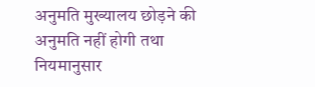अनुमति मुख्यालय छोड़ने की अनुमति नहीं होगी तथा नियमानुसार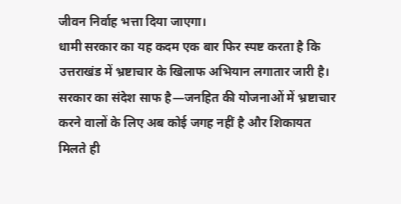जीवन निर्वाह भत्ता दिया जाएगा।
धामी सरकार का यह कदम एक बार फिर स्पष्ट करता है कि उत्तराखंड में भ्रष्टाचार के खिलाफ अभियान लगातार जारी है। सरकार का संदेश साफ है—जनहित की योजनाओं में भ्रष्टाचार करने वालों के लिए अब कोई जगह नहीं है और शिकायत मिलते ही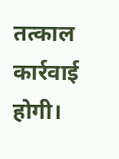तत्काल कार्रवाई होगी।